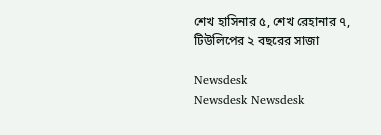শেখ হাসিনার ৫, শেখ রেহানার ৭, টিউলিপের ২ বছরের সাজা

Newsdesk
Newsdesk Newsdesk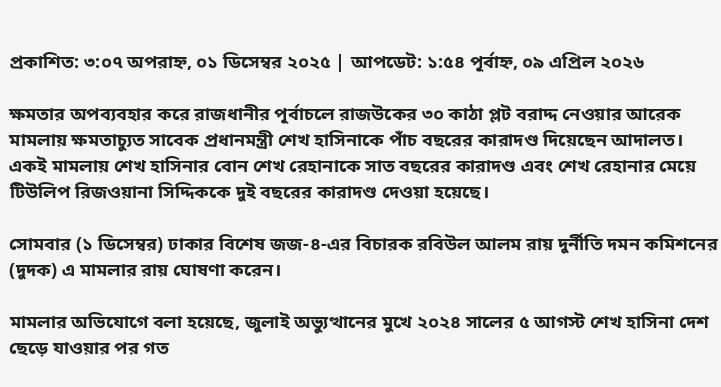প্রকাশিত: ৩:০৭ অপরাহ্ন, ০১ ডিসেম্বর ২০২৫ | আপডেট: ১:৫৪ পূর্বাহ্ন, ০৯ এপ্রিল ২০২৬

ক্ষমতার অপব্যবহার করে রাজধানীর পূর্বাচলে রাজউকের ৩০ কাঠা প্লট বরাদ্দ নেওয়ার আরেক মামলায় ক্ষমতাচ্যুত সাবেক প্রধানমন্ত্রী শেখ হাসিনাকে পাঁচ বছরের কারাদণ্ড দিয়েছেন আদালত। একই মামলায় শেখ হাসিনার বোন শেখ রেহানাকে সাত বছরের কারাদণ্ড এবং শেখ রেহানার মেয়ে টিউলিপ রিজওয়ানা সিদ্দিককে দুই বছরের কারাদণ্ড দেওয়া হয়েছে।

সোমবার (১ ডিসেম্বর) ঢাকার বিশেষ জজ-৪-এর বিচারক রবিউল আলম রায় দুর্নীতি দমন কমিশনের (দুদক) এ মামলার রায় ঘোষণা করেন।

মামলার অভিযোগে বলা হয়েছে, জুলাই ‍অভ্যুত্থানের মুখে ২০২৪ সালের ৫ আগস্ট শেখ হাসিনা দেশ ছেড়ে যাওয়ার পর গত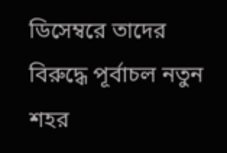ডিসেম্বরে তাদের বিরুদ্ধে পূর্বাচল নতুন শহর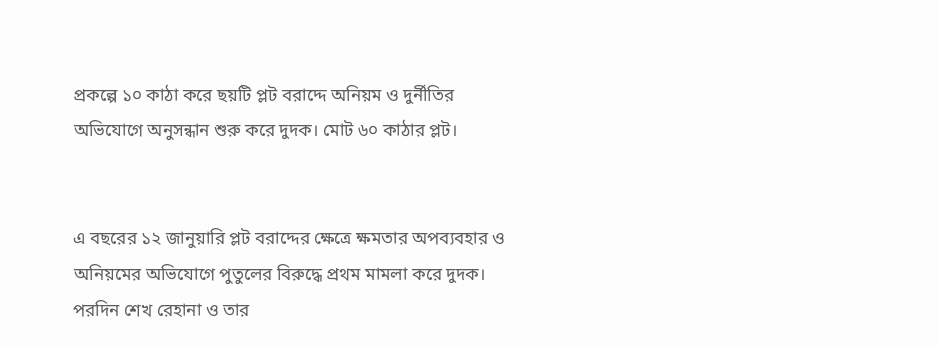প্রকল্পে ১০ কাঠা করে ছয়টি প্লট বরাদ্দে অনিয়ম ও দুর্নীতির অভিযোগে অনুসন্ধান শুরু করে দুদক। মোট ৬০ কাঠার প্লট।


এ বছরের ১২ জানুয়ারি প্লট বরাদ্দের ক্ষেত্রে ক্ষমতার অপব্যবহার ও অনিয়মের অভিযোগে পুতুলের বিরুদ্ধে প্রথম মামলা করে দুদক। পরদিন শেখ রেহানা ও তার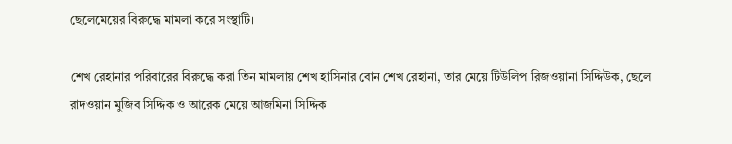ছেলেমেয়ের বিরুদ্ধে মামলা করে সংস্থাটি।

শেখ রেহানার পরিবারের বিরুদ্ধে করা তিন মামলায় শেখ হাসিনার বোন শেখ রেহানা, তার মেয়ে টিউলিপ রিজওয়ানা সিদ্দিউক, ছেলে রাদওয়ান মুজিব সিদ্দিক ও আরেক মেয়ে আজমিনা সিদ্দিক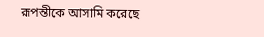রূপন্তীকে আসামি করেছে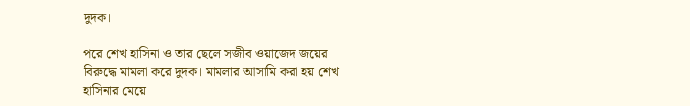দুদক।

পরে শেখ হাসিনা ও তার ছেলে সজীব ওয়াজেদ জয়ের বিরুদ্ধে মামলা করে দুদক। মামলার আসামি করা হয় শেখ হাসিনার মেয়ে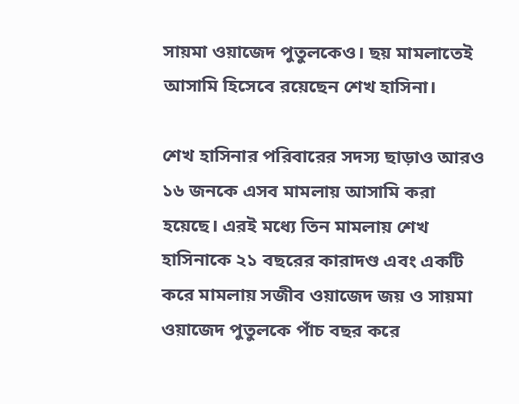সায়মা ওয়াজেদ পুতুলকেও। ছয় মামলাতেই আসামি হিসেবে রয়েছেন শেখ হাসিনা।

শেখ হাসিনার পরিবারের সদস্য ছাড়াও আরও ১৬ জনকে এসব মামলায় আসামি করা হয়েছে। এরই মধ্যে তিন মামলায় শেখ হাসিনাকে ২১ বছরের কারাদণ্ড এবং একটি করে মামলায় সজীব ওয়াজেদ জয় ও সায়মা ওয়াজেদ পুতুলকে পাঁচ বছর করে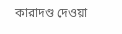কারাদণ্ড দেওয়া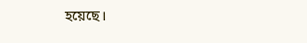হয়েছে।